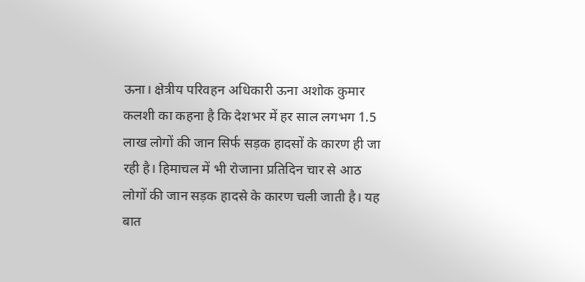ऊना। क्षेत्रीय परिवहन अधिकारी ऊना अशोक कुमार कलशी का कहना है कि देशभर में हर साल लगभग 1.5 लाख लोगों की जान सिर्फ सड़क हादसों के कारण ही जा रही है। हिमाचल में भी रोजाना प्रतिदिन चार से आठ लोगों की जान सड़क हादसे के कारण चली जाती है। यह बात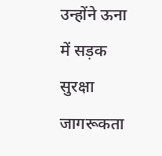उन्होंने ऊना में सड़क सुरक्षा जागरूकता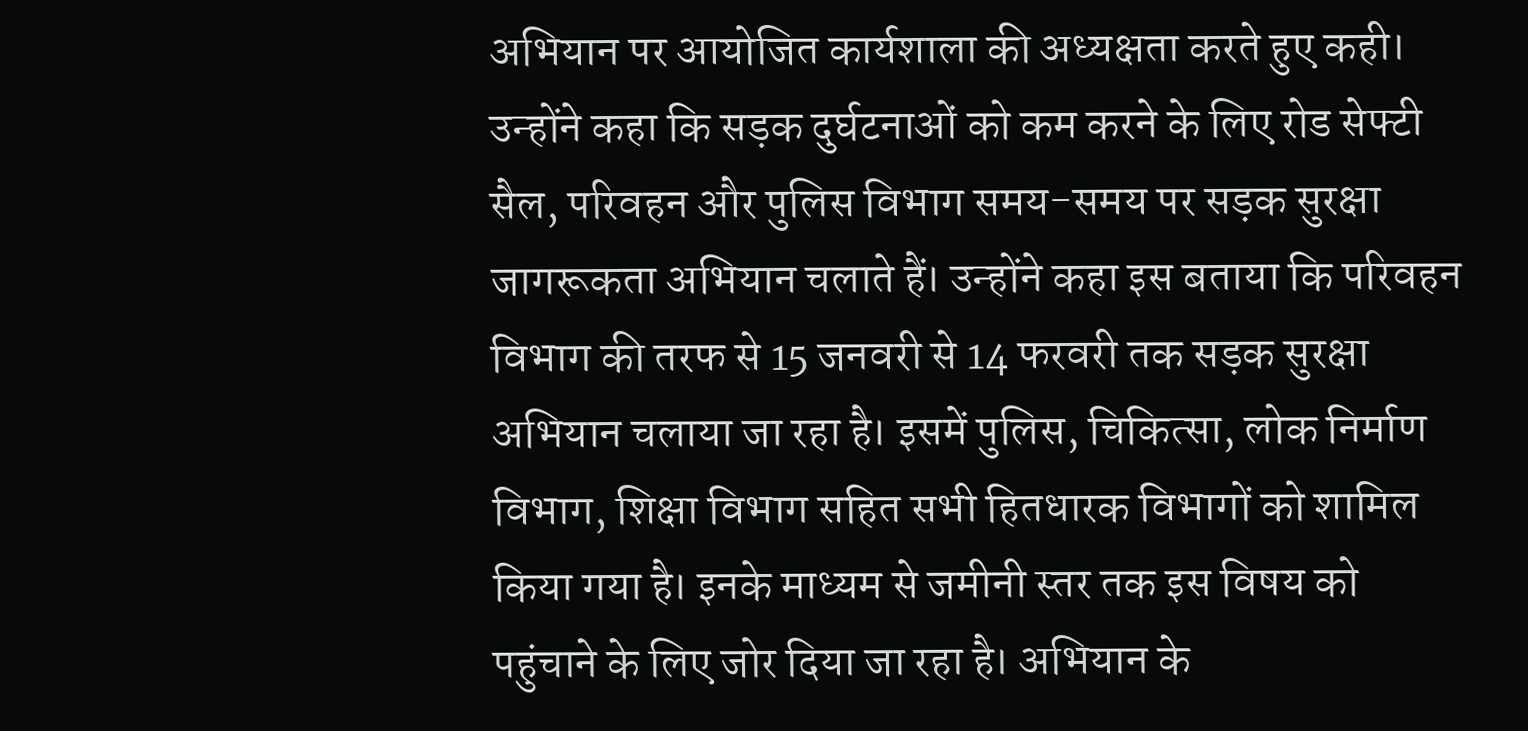अभियान पर आयोजित कार्यशाला की अध्यक्षता करते हुए कही।
उन्होंने कहा कि सड़क दुर्घटनाओं को कम करने के लिए रोड सेफ्टी सैल, परिवहन और पुलिस विभाग समय-समय पर सड़क सुरक्षा जागरूकता अभियान चलाते हैं। उन्होंने कहा इस बताया कि परिवहन विभाग की तरफ से 15 जनवरी से 14 फरवरी तक सड़क सुरक्षा अभियान चलाया जा रहा है। इसमें पुलिस, चिकित्सा, लोक निर्माण विभाग, शिक्षा विभाग सहित सभी हितधारक विभागों को शामिल किया गया है। इनके माध्यम से जमीनी स्तर तक इस विषय को पहुंचाने के लिए जोर दिया जा रहा है। अभियान के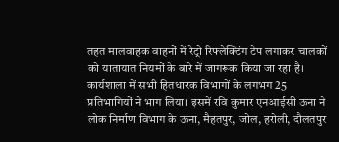तहत मालवाहक वाहनों में रेट्रो रिफ्लेक्टिंग टेप लगाकर चालकों को यातायात नियमों के बारे में जागरूक किया जा रहा है।
कार्यशाला में सभी हितधारक विभागों के लगभग 25 प्रतिभागियों ने भाग लिया। इसमें रवि कुमार एनआईसी ऊना ने लोक निर्माण विभाग के ऊना, मैहतपुर, जोल, हरोली, दौलतपुर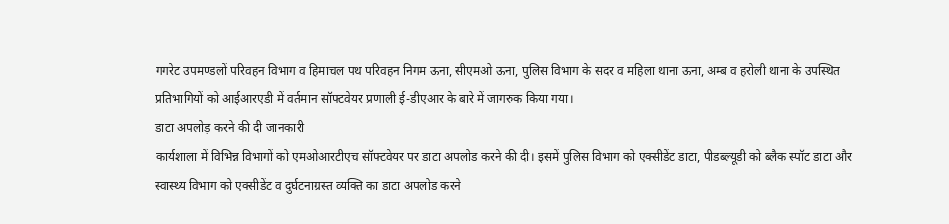गगरेट उपमण्डलों परिवहन विभाग व हिमाचल पथ परिवहन निगम ऊना, सीएमओ ऊना, पुलिस विभाग के सदर व महिला थाना ऊना, अम्ब व हरोली थाना के उपस्थित प्रतिभागियों को आईआरएडी में वर्तमान सॉफ्टवेयर प्रणाली ई-डीएआर के बारे में जागरुक किया गया।
डाटा अपलोड़ करने की दी जानकारी
कार्यशाला में विभिन्न विभागों को एमओआरटीएच सॉफ्टवेयर पर डाटा अपलोड करने की दी। इसमें पुलिस विभाग को एक्सीडेंट डाटा, पीडब्ल्यूडी को ब्लैक स्पॉट डाटा और स्वास्थ्य विभाग को एक्सीडेंट व दुर्घटनाग्रस्त व्यक्ति का डाटा अपलोड करने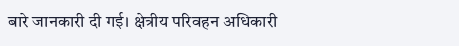बारे जानकारी दी गई। क्षेत्रीय परिवहन अधिकारी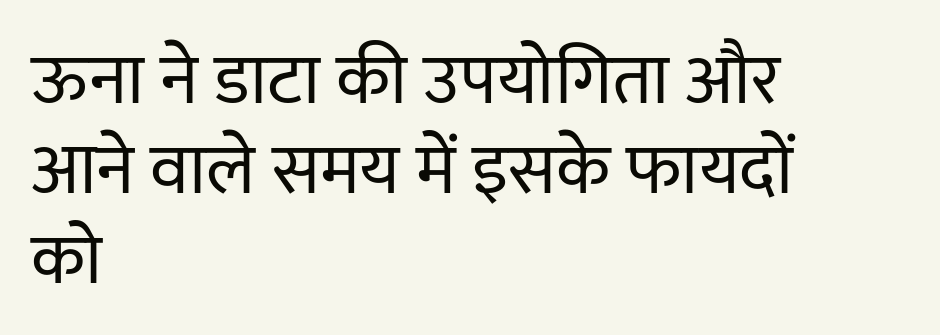ऊना ने डाटा की उपयोगिता और आने वाले समय में इसके फायदों को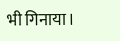भी गिनाया।